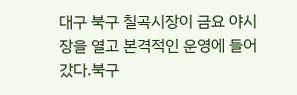대구 북구 칠곡시장이 금요 야시장을 열고 본격적인 운영에 들어갔다.북구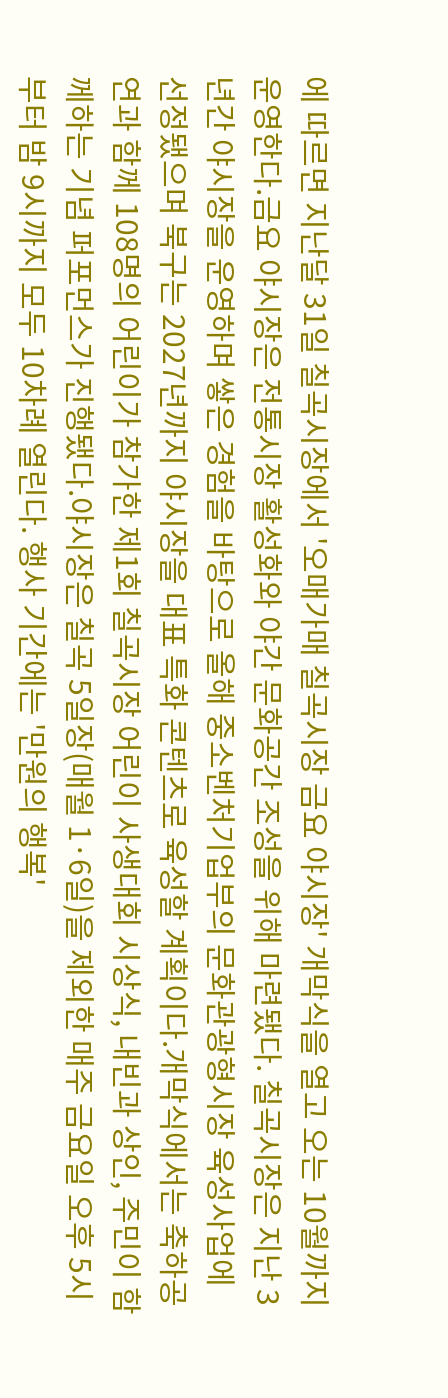에 따르면 지난달 31일 칠곡시장에서 '오매가매 칠곡시장 금요 야시장' 개막식을 열고 오는 10월까지 운영한다.금요 야시장은 전통시장 활성화와 야간 문화공간 조성을 위해 마련됐다. 칠곡시장은 지난 3년간 야시장을 운영하며 쌓은 경험을 바탕으로 올해 중소벤처기업부의 문화관광형시장 육성사업에 선정됐으며 북구는 2027년까지 야시장을 대표 특화 콘텐츠로 육성할 계획이다.개막식에서는 축하공연과 함께 108명의 어린이가 참가한 제1회 칠곡시장 어린이 사생대회 시상식, 내빈과 상인, 주민이 함께하는 기념 퍼포먼스가 진행됐다.야시장은 칠곡 5일장(매월 1·6일)을 제외한 매주 금요일 오후 5시부터 밤 9시까지 모두 10차례 열린다. 행사 기간에는 '만원의 행복'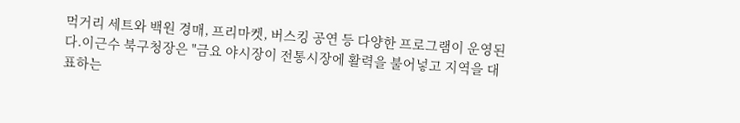먹거리 세트와 백원 경매, 프리마켓, 버스킹 공연 등 다양한 프로그램이 운영된다.이근수 북구청장은 "금요 야시장이 전통시장에 활력을 불어넣고 지역을 대표하는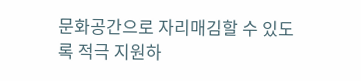문화공간으로 자리매김할 수 있도록 적극 지원하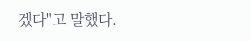겠다"고 말했다.